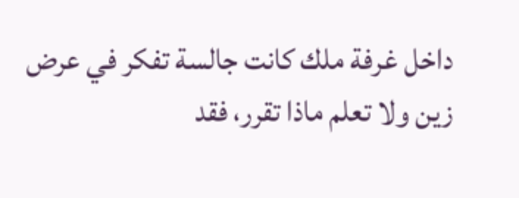داخل غرفة ملك كانت جالسة تفكر في عرض زين ولا تعلم ماذا تقرر، فقد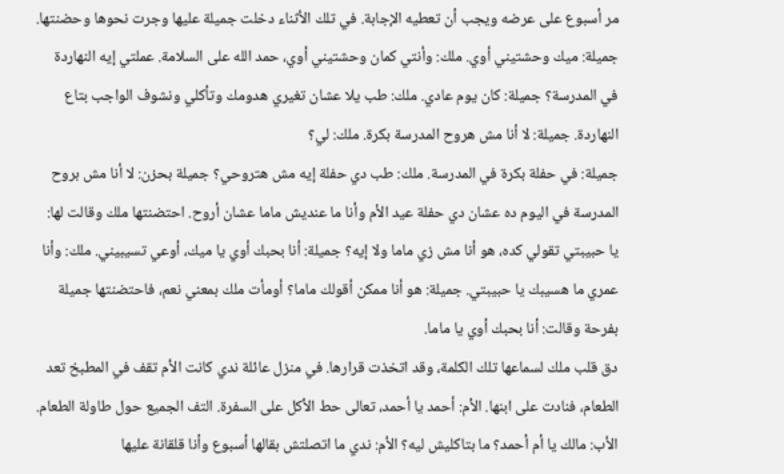مر أسبوع على عرضه ويجب أن تعطيه الإجابة. في تلك الأثناء دخلت جميلة عليها وجرت نحوها وحضنتها. جميلة: ميك وحشتيني أوي. ملك: وأنتي كمان وحشتيني أوي، حمد الله على السلامة. عملتي إيه النهاردة في المدرسة؟ جميلة: كان يوم عادي. ملك: طب يلا عشان تغيري هدومك وتأكلي ونشوف الواجب بتاع النهاردة. جميلة: لا أنا مش هروح المدرسة بكرة. ملك: لي؟
جميلة: في حفلة بكرة في المدرسة. ملك: طب دي حفلة إيه مش هتروحي؟ جميلة بحزن: لا أنا مش بروح المدرسة في اليوم ده عشان دي حفلة عيد الأم وأنا ما عنديش ماما عشان أروح. احتضنتها ملك وقالت لها: يا حبيبتي تقولي كده، هو أنا مش زي ماما ولا إيه؟ جميلة: أنا بحبك أوي يا ميك، أوعي تسيبيني. ملك: وأنا عمري ما هسيبك يا حبيبتي. جميلة: هو أنا ممكن أقولك ماما؟ أومأت ملك بمعني نعم، فاحتضنتها جميلة بفرحة وقالت: أنا بحبك أوي يا ماما.
دق قلب ملك لسماعها تلك الكلمة، وقد اتخذت قرارها. في منزل عائلة ندي كانت الأم تقف في المطبخ تعد الطعام، فنادت على ابنها. الأم: أحمد يا أحمد، تعالى حط الأكل على السفرة. التف الجميع حول طاولة الطعام. الأب: مالك يا أم أحمد؟ ما بتاكليش ليه؟ الأم: ندي ما اتصلتش بقالها أسبوع وأنا قلقانة عليها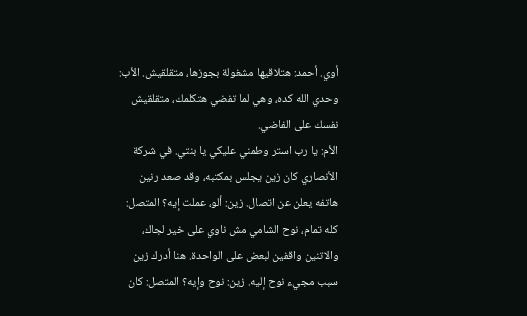أوي. أحمد: هتلاقيها مشغولة بجوزها، متقلقيش. الأب: وحدي الله كده، وهي لما تفضي هتكلمك، متقلقيش نفسك على الفاضي.
الأم: يا رب استر وطمني عليكي يا بنتي. في شركة الأنصاري كان زين يجلس بمكتبه، وقد صعد رنين هاتفه يعلن عن اتصال. زين: ألو، عملت إيه؟ المتصل: كله تمام، نوح الشامي مش ناوي على خير لجاك، والاتنين واقفين لبعض على الواحدة. هنا أدرك زين سبب مجيء نوح إليه. زين: نوح وإيه؟ المتصل: كان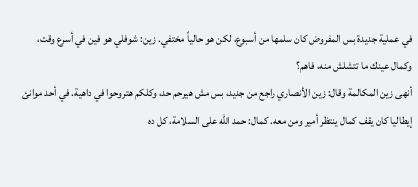في عملية جديدة بس المفروض كان سلمها من أسبوع، لكن هو حالياً مختفي. زين: شوفلي هو فين في أسرع وقت، وكمال عينك ما تتشلش منه، فاهم؟
أنهى زين المكالمة وقال: زين الأنصاري راجع من جديد، بس مش هيرحم حد، وكلكم هتروحوا في داهية. في أحد موانئ إيطاليا كان يقف كمال ينتظر أمير ومن معه. كمال: حمد الله على السلامة، كل ده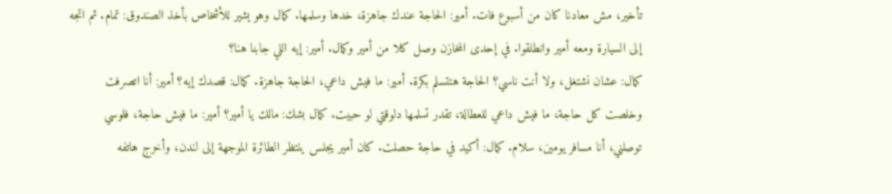تأخير، مش معادنا كان من أسبوع فات. أمير: الحاجة عندك جاهزة، خدها وسلمها. كمال وهو يشير للأشخاص بأخذ الصندوق: تمام. ثم اتجه إلى السيارة ومعه أمير وانطلقوا. في إحدى المخازن وصل كلا من أمير وكمال. أمير: إيه اللي جابنا هنا؟
كمال: عشان نشتغل، ولا أنت ناسي؟ الحاجة هتتسلم بكرة. أمير: ما فيش داعي، الحاجة جاهزة. كمال: قصدك إيه؟ أمير: أنا اتصرفت وخلصت كل حاجة، ما فيش داعي للعطالة، تقدر تسلمها دلوقتي لو حبيت. كمال بشك: مالك يا أمير؟ أمير: ما فيش حاجة، فلوسي توصلني، أنا مسافر يومين، سلام. كمال: أكيد في حاجة حصلت. كان أمير يجلس ينتظر الطائرة الموجهة إلى لندن، وأخرج هاتفه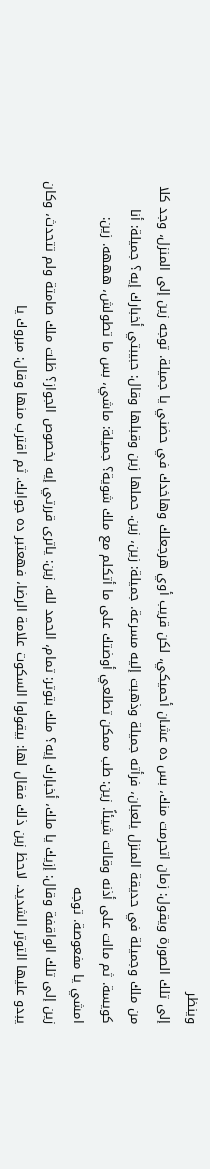وينظر
إلى تلك الصورة ويقول: زمان اتحرمت منك، بس ده عشان أحميكي، لكن قريب أوي هرجعلك وهاخدك في حضني يا جميلة. توجه زين إلى المنزل، وجد كلا من ملك وجميلة في حديقة المنزل يلعبان، فرأته جميلة وذهبت إليه مسرعة. جميلة: زين، زين. حملها زين وقبلها وقال: حبيبتي أخبارك إيه؟ جميلة: أنا كويسة. ثم مالت على أذنه وقالت شيئاً. زين: طب ممكن تطلعي أوضتك على ما أتكلم مع ملك شوية؟ جميلة: ماشي، بس ما تطولش، هههه. زين: امشي يا مفعوصة. توجه
زين إلى تلك الواقفة وقال: إزيك يا ملك، أخبارك إيه؟ ملك بتوتر: تمام، الحمد لله. زين: ياترى قررتي إيه بخصوص الجواز؟ ظلت ملك صامتة ولم تتحدث، وكان يبدو عليها التوتر الشديد. لاحظ زين ذلك فقال لها: بيقولوا السكوت علامة الرضا، فهعتبر ده جوابك. ثم اقترب منها وقال: مبروك يا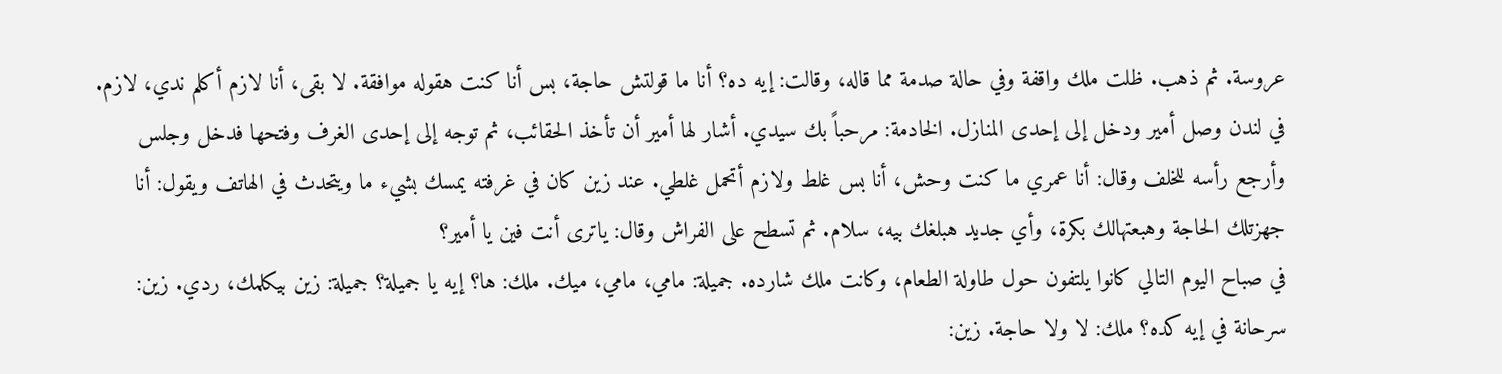عروسة. ثم ذهب. ظلت ملك واقفة وفي حالة صدمة مما قاله، وقالت: إيه ده؟ أنا ما قولتش حاجة، بس أنا كنت هقوله موافقة. لا بقى، أنا لازم أكلم ندي، لازم.
في لندن وصل أمير ودخل إلى إحدى المنازل. الخادمة: مرحباً بك سيدي. أشار لها أمير أن تأخذ الحقائب، ثم توجه إلى إحدى الغرف وفتحها فدخل وجلس وأرجع رأسه للخلف وقال: أنا عمري ما كنت وحش، أنا بس غلط ولازم أتحمل غلطي. عند زين كان في غرفته يمسك بشيء ما ويتحدث في الهاتف ويقول: أنا جهزتلك الحاجة وهبعتهالك بكرة، وأي جديد هبلغك بيه، سلام. ثم تسطح على الفراش وقال: ياترى أنت فين يا أمير؟
في صباح اليوم التالي كانوا يلتفون حول طاولة الطعام، وكانت ملك شارده. جميلة: مامي، مامي، ميك. ملك: ها؟ إيه يا جميلة؟ جميلة: زين بيكلمك، ردي. زين: سرحانة في إيه كده؟ ملك: لا ولا حاجة. زين: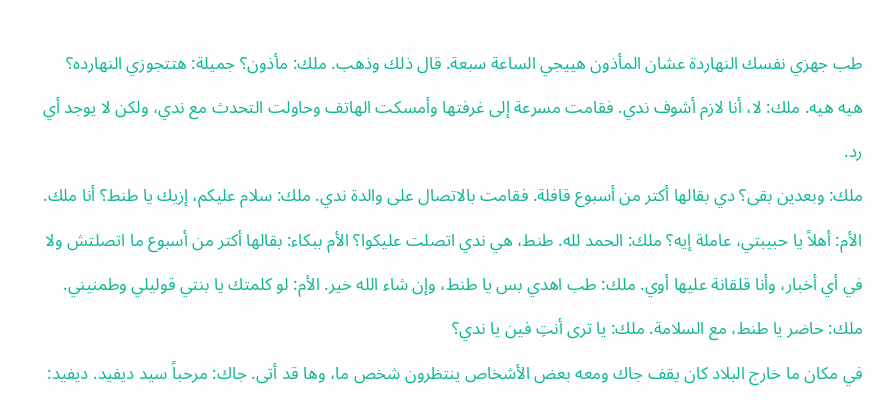طب جهزي نفسك النهاردة عشان المأذون هييجي الساعة سبعة. قال ذلك وذهب. ملك: مأذون؟ جميلة: هتتجوزي النهارده؟ هيه هيه. ملك: لا، أنا لازم أشوف ندي. فقامت مسرعة إلى غرفتها وأمسكت الهاتف وحاولت التحدث مع ندي، ولكن لا يوجد أي رد.
ملك: وبعدين بقى؟ دي بقالها أكتر من أسبوع قافلة. فقامت بالاتصال على والدة ندي. ملك: سلام عليكم، إزيك يا طنط؟ أنا ملك. الأم: أهلاً يا حبيبتي، عاملة إيه؟ ملك: الحمد لله. طنط، هي ندي اتصلت عليكوا؟ الأم ببكاء: بقالها أكتر من أسبوع ما اتصلتش ولا في أي أخبار، وأنا قلقانة عليها أوي. ملك: طب اهدي بس يا طنط، وإن شاء الله خير. الأم: لو كلمتك يا بنتي قوليلي وطمنيني. ملك: حاضر يا طنط، مع السلامة. ملك: يا ترى أنتِ فين يا ندي؟
في مكان ما خارج البلاد كان يقف جاك ومعه بعض الأشخاص ينتظرون شخص ما، وها قد أتى. جاك: مرحباً سيد ديفيد. ديفيد: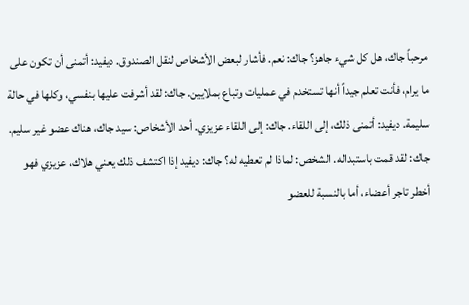مرحباً جاك، هل كل شيء جاهز؟ جاك: نعم. فأشار لبعض الأشخاص لنقل الصندوق. ديفيد: أتمنى أن تكون على ما يرام، فأنت تعلم جيداً أنها تستخدم في عمليات وتباع بملايين. جاك: لقد أشرفت عليها بنفسي، وكلها في حالة سليمة. ديفيد: أتمنى ذلك، إلى اللقاء. جاك: إلى اللقاء عزيزي. أحد الأشخاص: سيد جاك، هناك عضو غير سليم.
جاك: لقد قمت باستبداله. الشخص: لماذا لم تعطيه له؟ جاك: ديفيد إذا اكتشف ذلك يعني هلاك، عزيزي فهو أخطر تاجر أعضاء، أما بالنسبة للعضو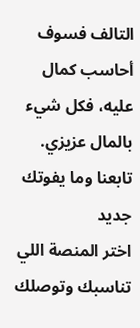التالف فسوف أحاسب كمال عليه، فكل شيء بالمال عزيزي.
تابعنا وما يفوتك جديد
اختر المنصة اللي تناسبك وتوصلك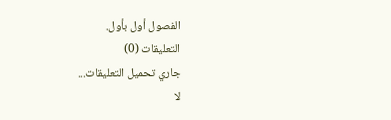الفصول أول بأول.
التعليقات (0)
جاري تحميل التعليقات...
لا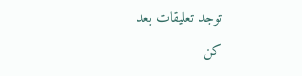توجد تعليقات بعد
كن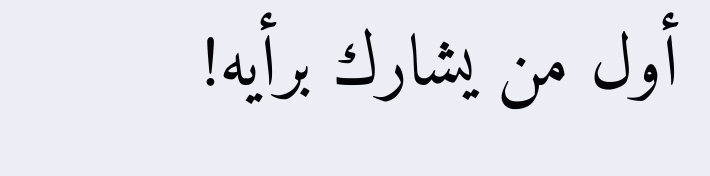أول من يشارك برأيه!